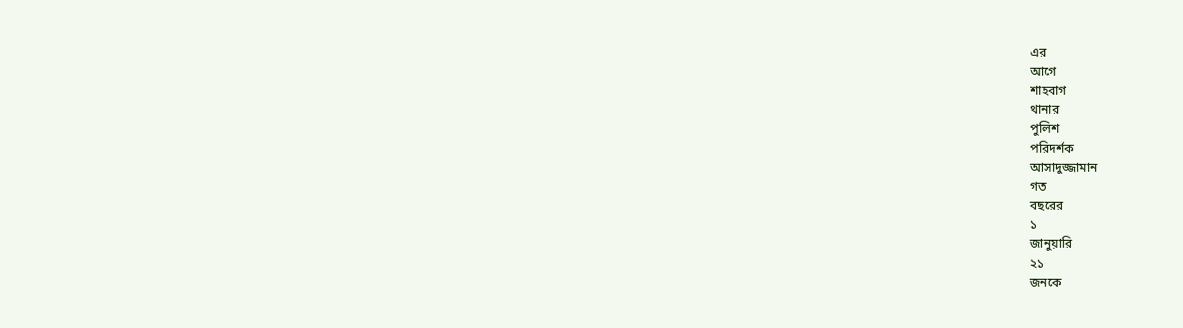এর
আগে
শাহবাগ
থানার
পুলিশ
পরিদর্শক
আসাদুজ্জামান
গত
বছরের
১
জানুয়ারি
২১
জনকে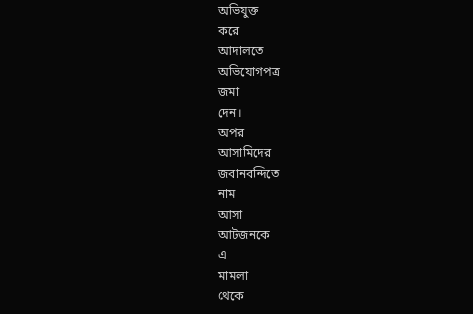অভিযুক্ত
করে
আদালতে
অভিযোগপত্র
জমা
দেন।
অপর
আসামিদের
জবানবন্দিতে
নাম
আসা
আটজনকে
এ
মামলা
থেকে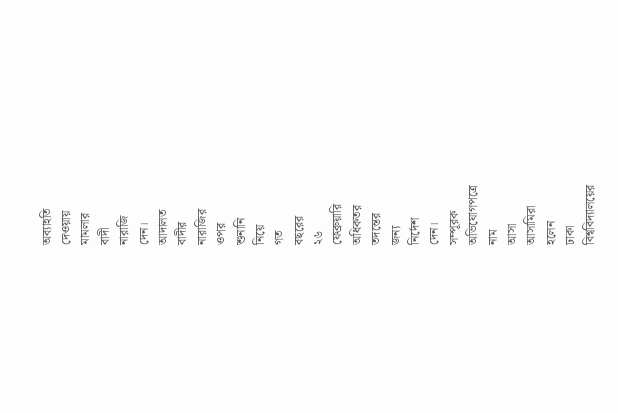অব্যাহতি
দেওয়ায়
মামলার
বাদী
নারাজি
দেন।
আদালত
বাদীর
নারাজির
ওপর
শুনানি
নিয়ে
গত
বছরের
২৬
ফেব্রুয়ারি
অধিকতর
তদন্তের
জন্য
নির্দেশ
দেন।
সম্পূরক
অভিযোগপত্রে
নাম
আসা
আসামিরা
হলেন
ঢাকা
বিশ্ববিদ্যালয়ের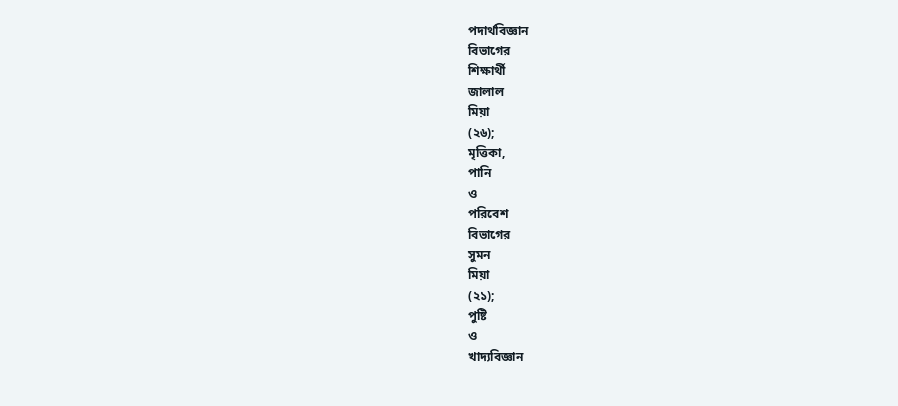পদার্থবিজ্ঞান
বিভাগের
শিক্ষার্থী
জালাল
মিয়া
(২৬);
মৃত্তিকা,
পানি
ও
পরিবেশ
বিভাগের
সুমন
মিয়া
(২১);
পুষ্টি
ও
খাদ্যবিজ্ঞান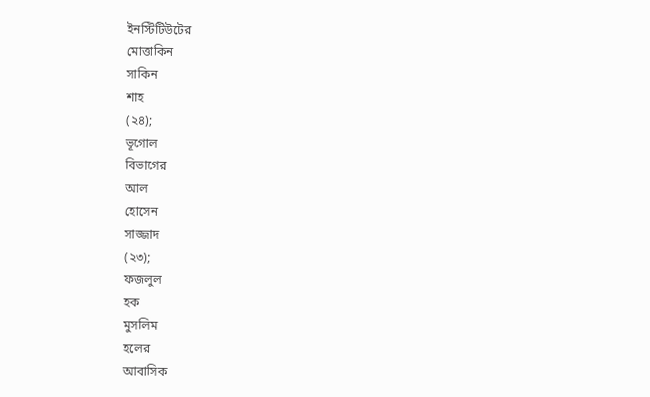ইনস্টিটিউটের
মোত্তাকিন
সাকিন
শাহ
(২৪);
ভূগোল
বিভাগের
আল
হোসেন
সাজ্জাদ
(২৩);
ফজলুল
হক
মুসলিম
হলের
আবাসিক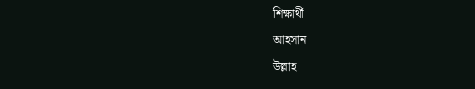শিক্ষার্থী
আহসান
উল্লাহ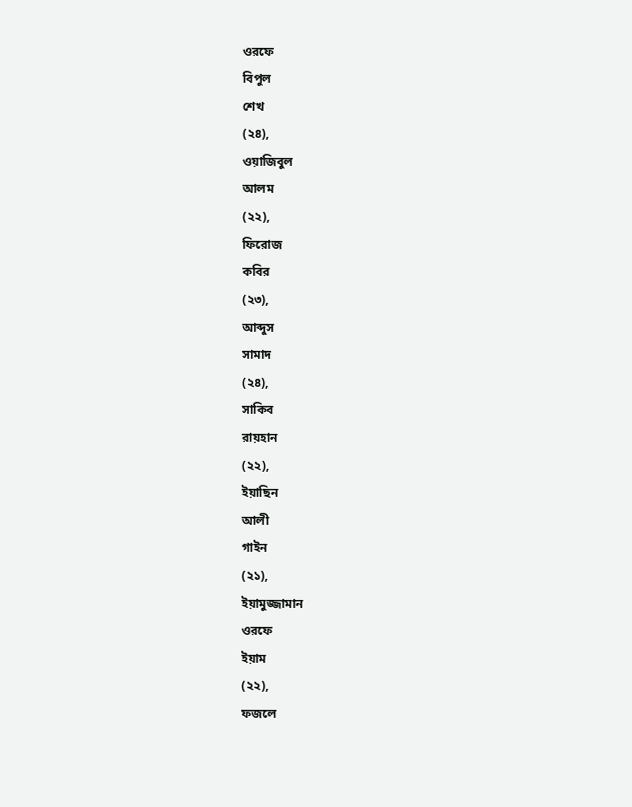ওরফে
বিপুল
শেখ
(২৪),
ওয়াজিবুল
আলম
(২২),
ফিরোজ
কবির
(২৩),
আব্দুস
সামাদ
(২৪),
সাকিব
রায়হান
(২২),
ইয়াছিন
আলী
গাইন
(২১),
ইয়ামুজ্জামান
ওরফে
ইয়াম
(২২),
ফজলে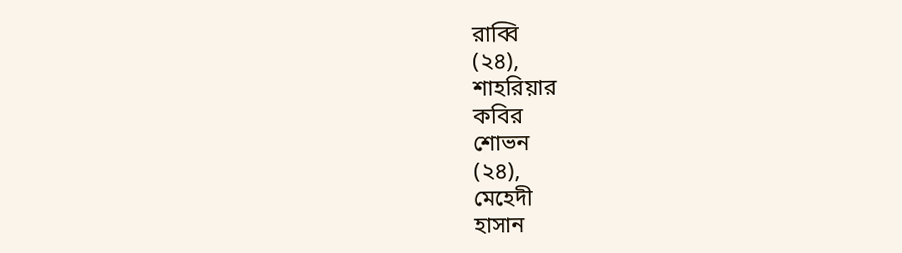রাব্বি
(২৪),
শাহরিয়ার
কবির
শোভন
(২৪),
মেহেদী
হাসান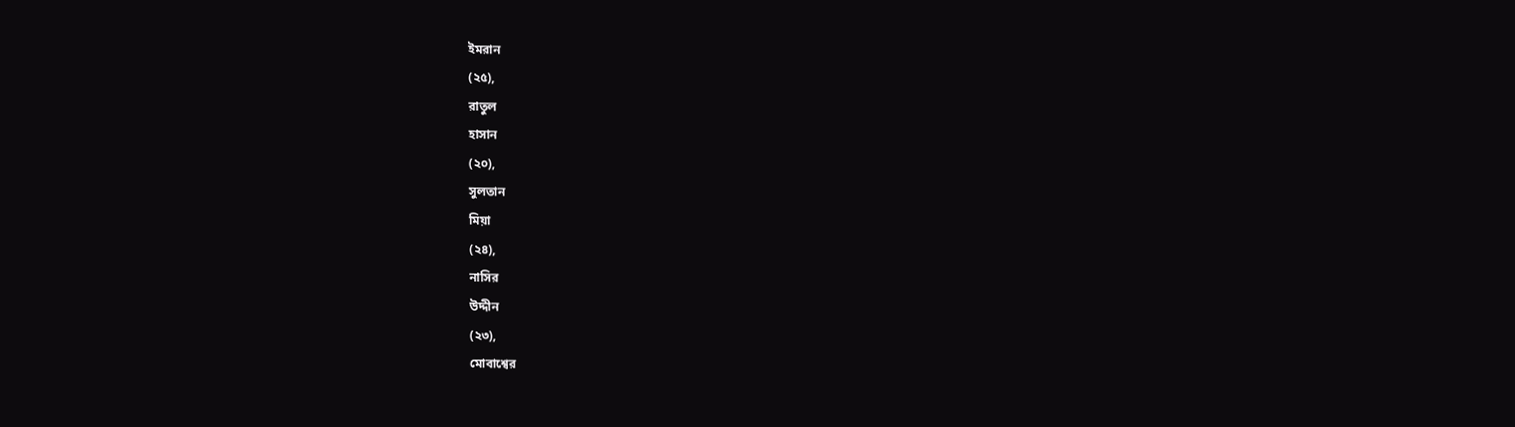ইমরান
(২৫),
রাতুল
হাসান
(২০),
সুলতান
মিয়া
(২৪),
নাসির
উদ্দীন
(২৩),
মোবাশ্বের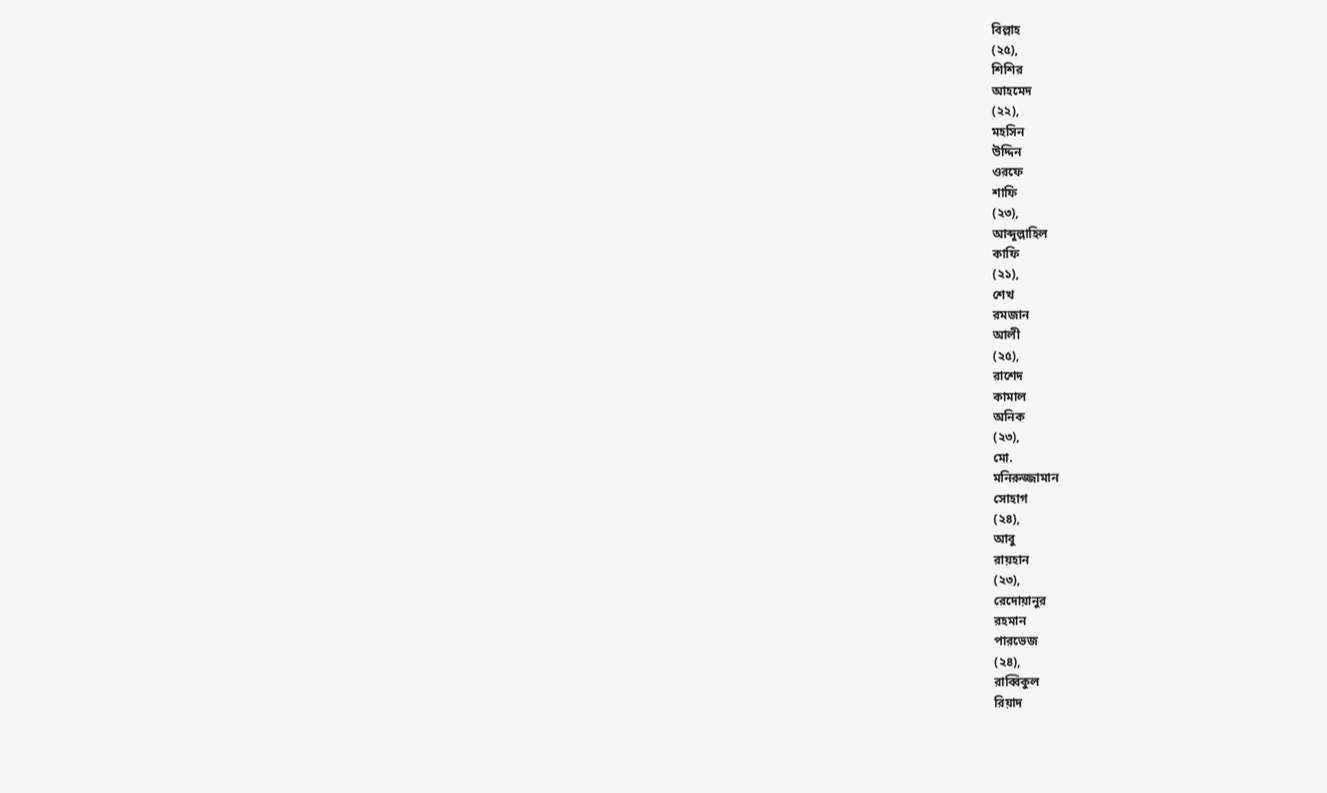বিল্লাহ
(২৫),
শিশির
আহমেদ
(২২),
মহসিন
উদ্দিন
ওরফে
শাফি
(২৩),
আব্দুল্লাহিল
কাফি
(২১),
শেখ
রমজান
আলী
(২৫),
রাশেদ
কামাল
অনিক
(২৩),
মো.
মনিরুজ্জামান
সোহাগ
(২৪),
আবু
রায়হান
(২৩),
রেদোয়ানুর
রহমান
পারভেজ
(২৪),
রাব্বিকুল
রিয়াদ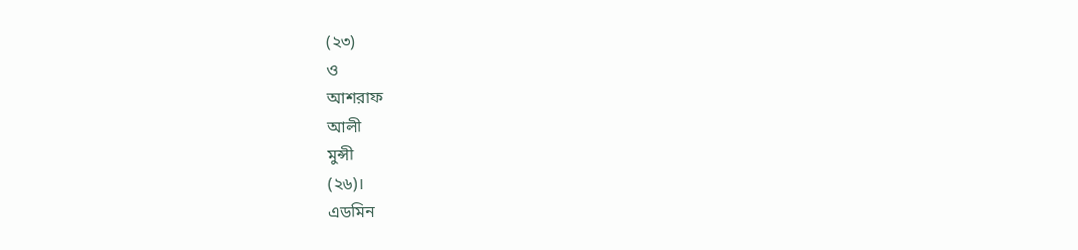(২৩)
ও
আশরাফ
আলী
মুন্সী
(২৬)।
এডমিন